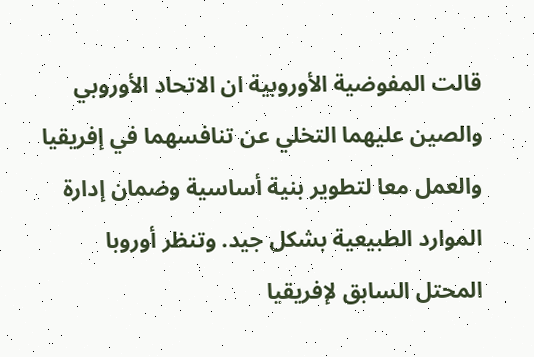قالت المفوضية الأوروبية ان الاتحاد الأوروبي والصين عليهما التخلي عن تنافسهما في إفريقيا والعمل معا لتطوير بنية أساسية وضمان إدارة الموارد الطبيعية بشكل جيد. وتنظر أوروبا المحتل السابق لإفريقيا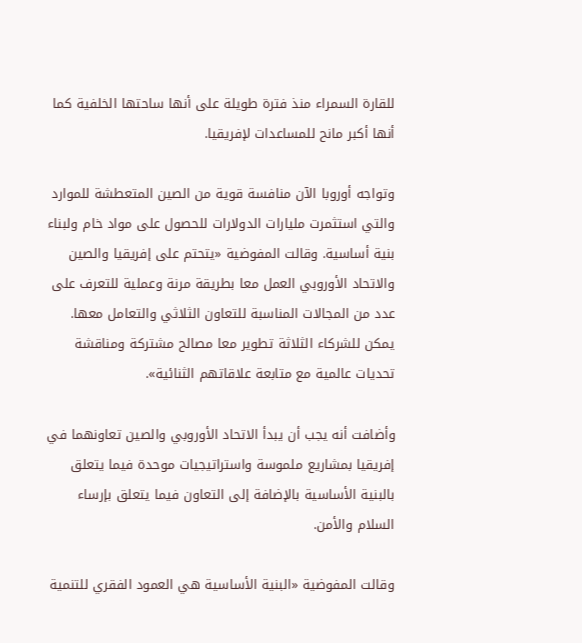للقارة السمراء منذ فترة طويلة على أنها ساحتها الخلفية كما أنها أكبر مانح للمساعدات لإفريقيا.

وتواجه أوروبا الآن منافسة قوية من الصين المتعطشة للموارد والتي استثمرت مليارات الدولارات للحصول على مواد خام ولبناء بنية أساسية. وقالت المفوضية «يتحتم على إفريقيا والصين والاتحاد الأوروبي العمل معا بطريقة مرنة وعملية للتعرف على عدد من المجالات المناسبة للتعاون الثلاثي والتعامل معها. يمكن للشركاء الثلاثة تطوير معا مصالح مشتركة ومناقشة تحديات عالمية مع متابعة علاقاتهم الثنائية».

وأضافت أنه يجب أن يبدأ الاتحاد الأوروبي والصين تعاونهما في إفريقيا بمشاريع ملموسة واستراتيجيات موحدة فيما يتعلق بالبنية الأساسية بالإضافة إلى التعاون فيما يتعلق بإرساء السلام والأمن.

وقالت المفوضية «البنية الأساسية هي العمود الفقري للتنمية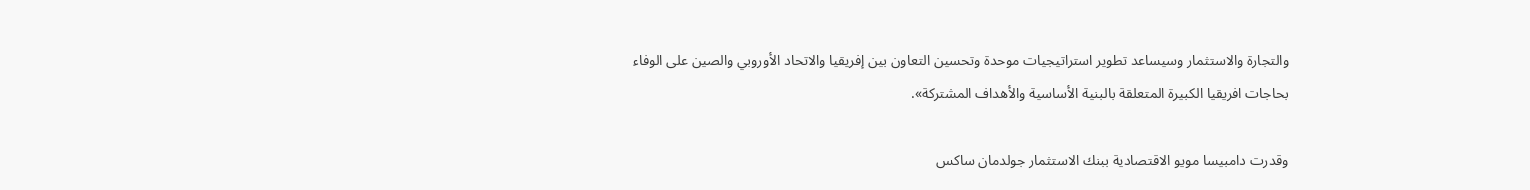والتجارة والاستثمار وسيساعد تطوير استراتيجيات موحدة وتحسين التعاون بين إفريقيا والاتحاد الأوروبي والصين على الوفاء بحاجات افريقيا الكبيرة المتعلقة بالبنية الأساسية والأهداف المشتركة».

وقدرت دامبيسا مويو الاقتصادية ببنك الاستثمار جولدمان ساكس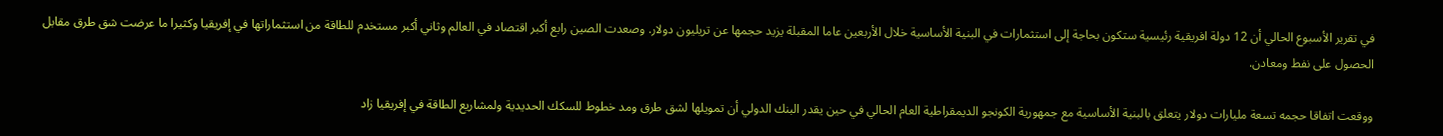في تقرير الأسبوع الحالي أن 12 دولة افريقية رئيسية ستكون بحاجة إلى استثمارات في البنية الأساسية خلال الأربعين عاما المقبلة يزيد حجمها عن تريليون دولار. وصعدت الصين رابع أكبر اقتصاد في العالم وثاني أكبر مستخدم للطاقة من استثماراتها في إفريقيا وكثيرا ما عرضت شق طرق مقابل الحصول على نفط ومعادن.

ووقعت اتفاقا حجمه تسعة مليارات دولار يتعلق بالبنية الأساسية مع جمهورية الكونجو الديمقراطية العام الحالي في حين يقدر البنك الدولي أن تمويلها لشق طرق ومد خطوط للسكك الحديدية ولمشاريع الطاقة في إفريقيا زاد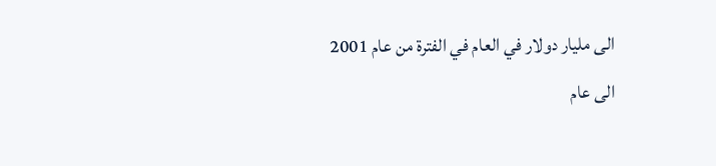الى مليار دولار في العام في الفترة من عام 2001 الى عام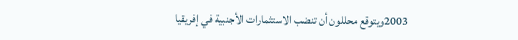2003ويتوقع محللون أن تنضب الاستثمارات الأجنبية في إفريقيا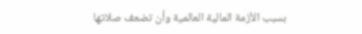بسبب الأزمة المالية العالمية وأن تضعف صلاتها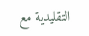التقليدية مع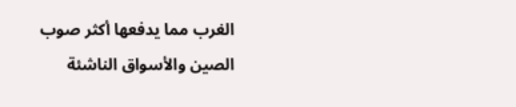الغرب مما يدفعها أكثر صوب الصين والأسواق الناشئة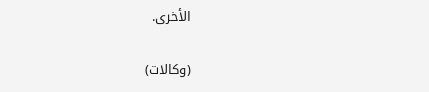الأخرى.

(وكالات)